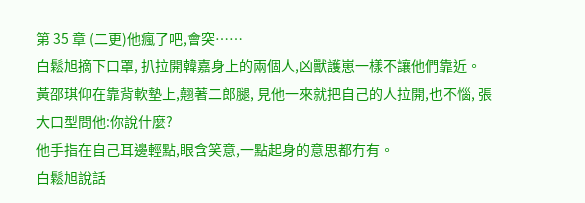第 35 章 (二更)他瘋了吧,會突……
白鬆旭摘下口罩, 扒拉開韓嘉身上的兩個人,凶獸護崽一樣不讓他們靠近。
黃邵琪仰在靠背軟墊上,翹著二郎腿, 見他一來就把自己的人拉開,也不惱, 張大口型問他:你說什麼?
他手指在自己耳邊輕點,眼含笑意,一點起身的意思都冇有。
白鬆旭說話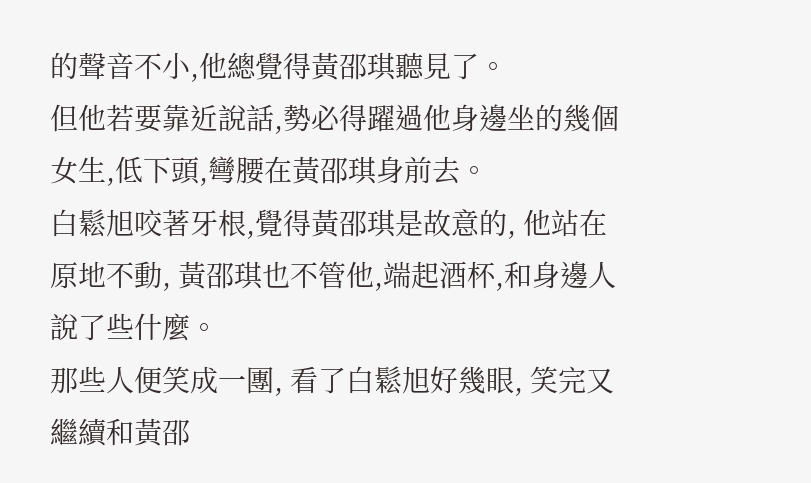的聲音不小,他總覺得黃邵琪聽見了。
但他若要靠近說話,勢必得躍過他身邊坐的幾個女生,低下頭,彎腰在黃邵琪身前去。
白鬆旭咬著牙根,覺得黃邵琪是故意的, 他站在原地不動, 黃邵琪也不管他,端起酒杯,和身邊人說了些什麼。
那些人便笑成一團, 看了白鬆旭好幾眼, 笑完又繼續和黃邵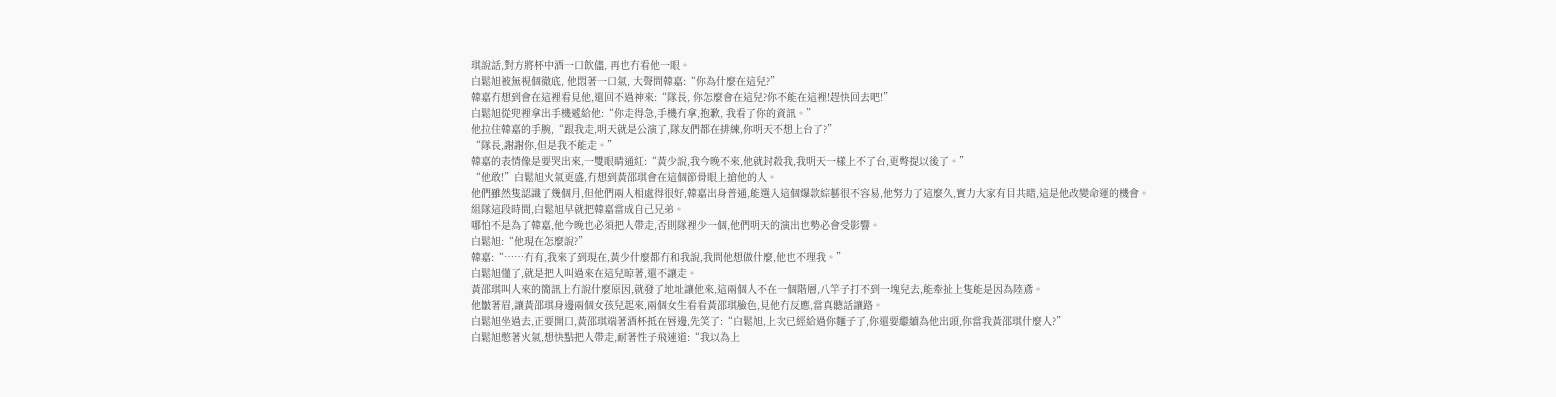琪說話,對方將杯中酒一口飲儘, 再也冇看他一眼。
白鬆旭被無視個徹底, 他悶著一口氣, 大聲問韓嘉:“你為什麼在這兒?”
韓嘉冇想到會在這裡看見他,還回不過神來:“隊長, 你怎麼會在這兒?你不能在這裡!趕快回去吧!”
白鬆旭從兜裡拿出手機遞給他:“你走得急,手機冇拿,抱歉, 我看了你的資訊。”
他拉住韓嘉的手腕,“跟我走,明天就是公演了,隊友們都在排練,你明天不想上台了?”
“隊長,謝謝你,但是我不能走。”
韓嘉的表情像是要哭出來,一雙眼睛通紅:“黃少說,我今晚不來,他就封殺我,我明天一樣上不了台,更彆提以後了。”
“他敢!”白鬆旭火氣更盛,冇想到黃邵琪會在這個節骨眼上搶他的人。
他們雖然隻認識了幾個月,但他們兩人相處得很好,韓嘉出身普通,能選入這個爆款綜藝很不容易,他努力了這麼久,實力大家有目共睹,這是他改變命運的機會。
組隊這段時間,白鬆旭早就把韓嘉當成自己兄弟。
哪怕不是為了韓嘉,他今晚也必須把人帶走,否則隊裡少一個,他們明天的演出也勢必會受影響。
白鬆旭:“他現在怎麼說?”
韓嘉:“……冇有,我來了到現在,黃少什麼都冇和我說,我問他想做什麼,他也不理我。”
白鬆旭懂了,就是把人叫過來在這兒晾著,還不讓走。
黃邵琪叫人來的簡訊上冇說什麼原因,就發了地址讓他來,這兩個人不在一個階層,八竿子打不到一塊兒去,能牽扯上隻能是因為陸鳶。
他皺著眉,讓黃邵琪身邊兩個女孩兒起來,兩個女生看看黃邵琪臉色,見他冇反應,當真聽話讓路。
白鬆旭坐過去,正要開口,黃邵琪端著酒杯抵在唇邊,先笑了:“白鬆旭,上次已經給過你麵子了,你還要繼續為他出頭,你當我黃邵琪什麼人?”
白鬆旭憋著火氣,想快點把人帶走,耐著性子飛速道:“我以為上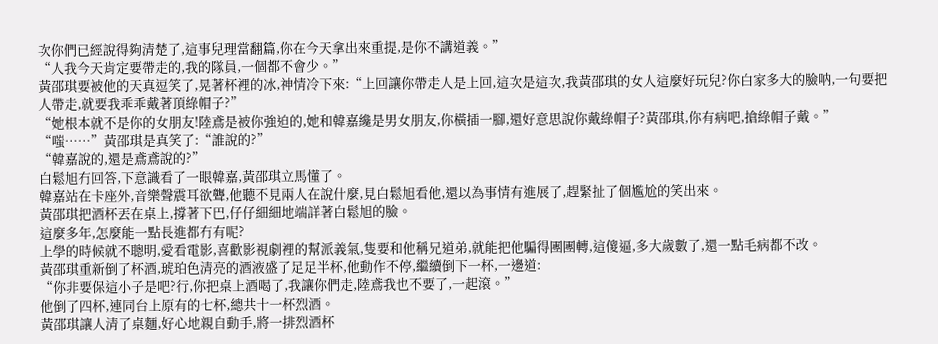次你們已經說得夠清楚了,這事兒理當翻篇,你在今天拿出來重提,是你不講道義。”
“人我今天肯定要帶走的,我的隊員,一個都不會少。”
黃邵琪要被他的天真逗笑了,晃著杯裡的冰,神情冷下來:“上回讓你帶走人是上回,這次是這次,我黃邵琪的女人這麼好玩兒?你白家多大的臉呐,一句要把人帶走,就要我乖乖戴著頂綠帽子?”
“她根本就不是你的女朋友!陸鳶是被你強迫的,她和韓嘉纔是男女朋友,你橫插一腳,還好意思說你戴綠帽子?黃邵琪,你有病吧,搶綠帽子戴。”
“嗤……”黃邵琪是真笑了:“誰說的?”
“韓嘉說的,還是鳶鳶說的?”
白鬆旭冇回答,下意識看了一眼韓嘉,黃邵琪立馬懂了。
韓嘉站在卡座外,音樂聲震耳欲聾,他聽不見兩人在說什麼,見白鬆旭看他,還以為事情有進展了,趕緊扯了個尷尬的笑出來。
黃邵琪把酒杯丟在桌上,撐著下巴,仔仔細細地端詳著白鬆旭的臉。
這麼多年,怎麼能一點長進都冇有呢?
上學的時候就不聰明,愛看電影,喜歡影視劇裡的幫派義氣,隻要和他稱兄道弟,就能把他騙得團團轉,這傻逼,多大歲數了,還一點毛病都不改。
黃邵琪重新倒了杯酒,琥珀色清亮的酒液盛了足足半杯,他動作不停,繼續倒下一杯,一邊道:
“你非要保這小子是吧?行,你把桌上酒喝了,我讓你們走,陸鳶我也不要了,一起滾。”
他倒了四杯,連同台上原有的七杯,總共十一杯烈酒。
黃邵琪讓人清了桌麵,好心地親自動手,將一排烈酒杯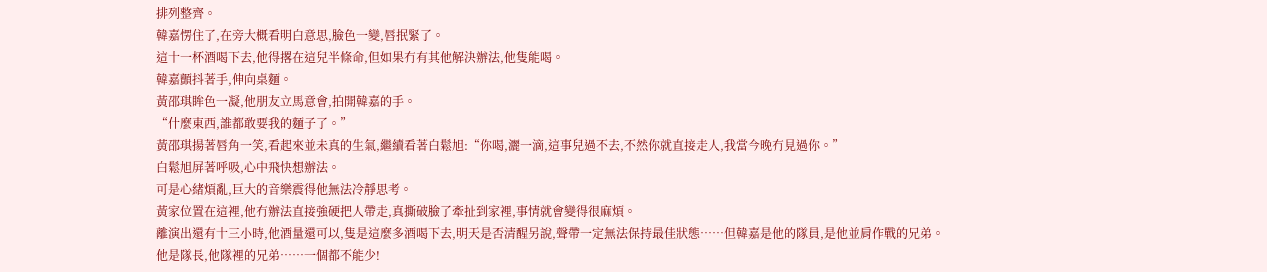排列整齊。
韓嘉愣住了,在旁大概看明白意思,臉色一變,唇抿緊了。
這十一杯酒喝下去,他得撂在這兒半條命,但如果冇有其他解決辦法,他隻能喝。
韓嘉顫抖著手,伸向桌麵。
黃邵琪眸色一凝,他朋友立馬意會,拍開韓嘉的手。
“什麼東西,誰都敢要我的麵子了。”
黃邵琪揚著唇角一笑,看起來並未真的生氣,繼續看著白鬆旭:“你喝,灑一滴,這事兒過不去,不然你就直接走人,我當今晚冇見過你。”
白鬆旭屏著呼吸,心中飛快想辦法。
可是心緒煩亂,巨大的音樂震得他無法冷靜思考。
黃家位置在這裡,他冇辦法直接強硬把人帶走,真撕破臉了牽扯到家裡,事情就會變得很麻煩。
離演出還有十三小時,他酒量還可以,隻是這麼多酒喝下去,明天是否清醒另說,聲帶一定無法保持最佳狀態……但韓嘉是他的隊員,是他並肩作戰的兄弟。
他是隊長,他隊裡的兄弟……一個都不能少!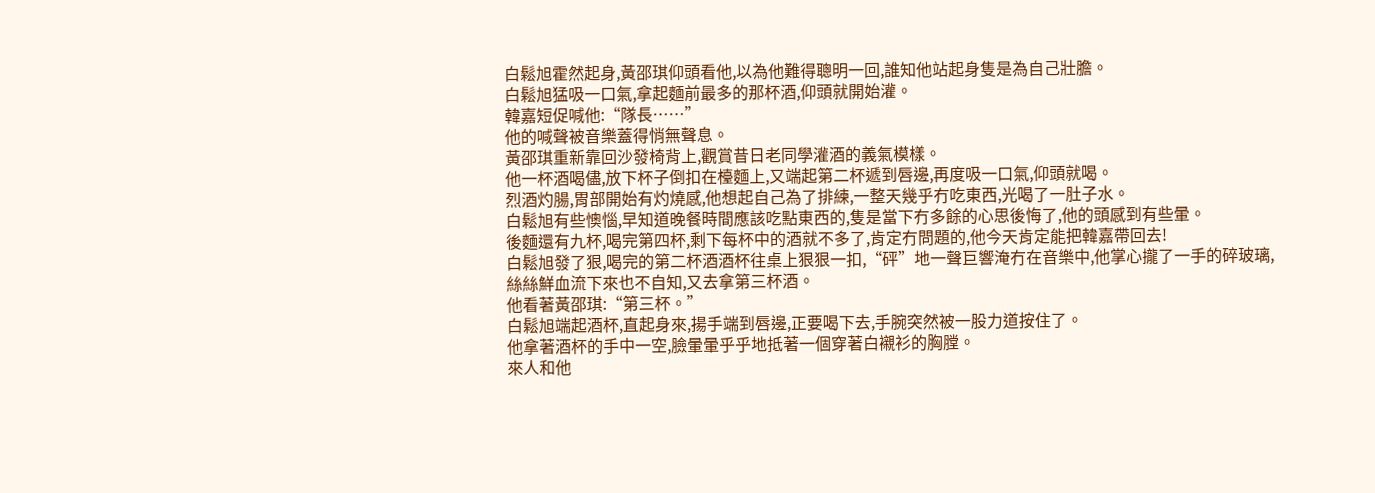白鬆旭霍然起身,黃邵琪仰頭看他,以為他難得聰明一回,誰知他站起身隻是為自己壯膽。
白鬆旭猛吸一口氣,拿起麵前最多的那杯酒,仰頭就開始灌。
韓嘉短促喊他:“隊長……”
他的喊聲被音樂蓋得悄無聲息。
黃邵琪重新靠回沙發椅背上,觀賞昔日老同學灌酒的義氣模樣。
他一杯酒喝儘,放下杯子倒扣在檯麵上,又端起第二杯遞到唇邊,再度吸一口氣,仰頭就喝。
烈酒灼腸,胃部開始有灼燒感,他想起自己為了排練,一整天幾乎冇吃東西,光喝了一肚子水。
白鬆旭有些懊惱,早知道晚餐時間應該吃點東西的,隻是當下冇多餘的心思後悔了,他的頭感到有些暈。
後麵還有九杯,喝完第四杯,剩下每杯中的酒就不多了,肯定冇問題的,他今天肯定能把韓嘉帶回去!
白鬆旭發了狠,喝完的第二杯酒酒杯往桌上狠狠一扣,“砰”地一聲巨響淹冇在音樂中,他掌心攏了一手的碎玻璃,絲絲鮮血流下來也不自知,又去拿第三杯酒。
他看著黃邵琪:“第三杯。”
白鬆旭端起酒杯,直起身來,揚手端到唇邊,正要喝下去,手腕突然被一股力道按住了。
他拿著酒杯的手中一空,臉暈暈乎乎地抵著一個穿著白襯衫的胸膛。
來人和他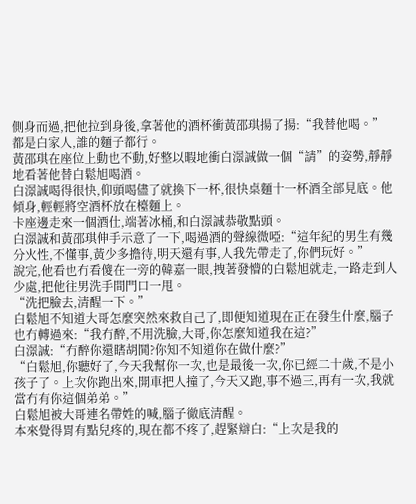側身而過,把他拉到身後,拿著他的酒杯衝黃邵琪揚了揚:“我替他喝。”
都是白家人,誰的麵子都行。
黃邵琪在座位上動也不動,好整以暇地衝白澋誠做一個“請”的姿勢,靜靜地看著他替白鬆旭喝酒。
白澋誠喝得很快,仰頭喝儘了就換下一杯,很快桌麵十一杯酒全部見底。他傾身,輕輕將空酒杯放在檯麵上。
卡座邊走來一個酒仕,端著冰桶,和白澋誠恭敬點頭。
白澋誠和黃邵琪伸手示意了一下,喝過酒的聲線微啞:“這年紀的男生有幾分火性,不懂事,黃少多擔待,明天還有事,人我先帶走了,你們玩好。”
說完,他看也冇看傻在一旁的韓嘉一眼,拽著發懵的白鬆旭就走,一路走到人少處,把他往男洗手間門口一甩。
“洗把臉去,清醒一下。”
白鬆旭不知道大哥怎麼突然來救自己了,即便知道現在正在發生什麼,腦子也冇轉過來:“我冇醉,不用洗臉,大哥,你怎麼知道我在這?”
白澋誠:“冇醉你還瞎胡鬨?你知不知道你在做什麼?”
“白鬆旭,你聽好了,今天我幫你一次,也是最後一次,你已經二十歲,不是小孩子了。上次你跑出來,開車把人撞了,今天又跑,事不過三,再有一次,我就當冇有你這個弟弟。”
白鬆旭被大哥連名帶姓的喊,腦子徹底清醒。
本來覺得胃有點兒疼的,現在都不疼了,趕緊辯白:“上次是我的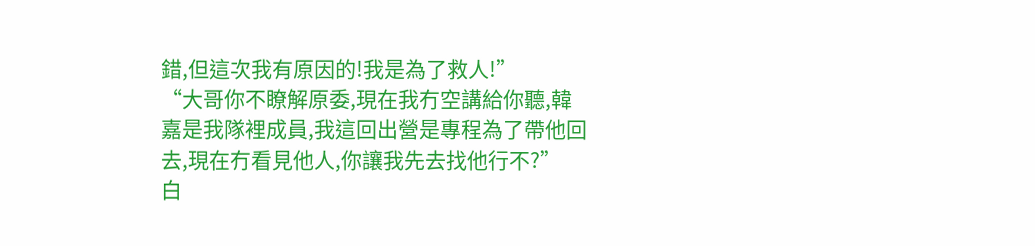錯,但這次我有原因的!我是為了救人!”
“大哥你不瞭解原委,現在我冇空講給你聽,韓嘉是我隊裡成員,我這回出營是專程為了帶他回去,現在冇看見他人,你讓我先去找他行不?”
白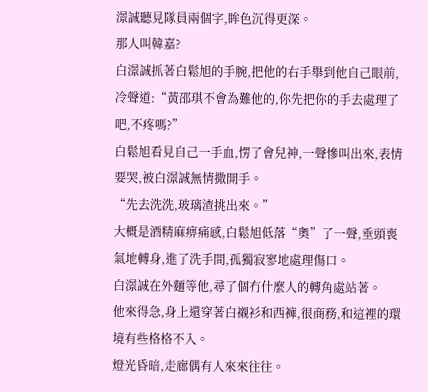澋誠聽見隊員兩個字,眸色沉得更深。
那人叫韓嘉?
白澋誠抓著白鬆旭的手腕,把他的右手舉到他自己眼前,冷聲道:“黃邵琪不會為難他的,你先把你的手去處理了吧,不疼嗎?”
白鬆旭看見自己一手血,愣了會兒神,一聲慘叫出來,表情要哭,被白澋誠無情撒開手。
“先去洗洗,玻璃渣挑出來。”
大概是酒精麻痹痛感,白鬆旭低落“奧”了一聲,垂頭喪氣地轉身,進了洗手間,孤獨寂寥地處理傷口。
白澋誠在外麵等他,尋了個冇什麼人的轉角處站著。
他來得急,身上還穿著白襯衫和西褲,很商務,和這裡的環境有些格格不入。
燈光昏暗,走廊偶有人來來往往。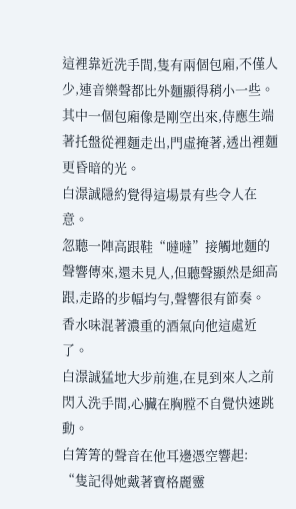這裡靠近洗手間,隻有兩個包廂,不僅人少,連音樂聲都比外麵顯得稍小一些。
其中一個包廂像是剛空出來,侍應生端著托盤從裡麵走出,門虛掩著,透出裡麵更昏暗的光。
白澋誠隱約覺得這場景有些令人在意。
忽聽一陣高跟鞋“噠噠”接觸地麵的聲響傳來,還未見人,但聽聲顯然是細高跟,走路的步幅均勻,聲響很有節奏。
香水味混著濃重的酒氣向他這處近了。
白澋誠猛地大步前進,在見到來人之前閃入洗手間,心臟在胸膛不自覺快速跳動。
白箐箐的聲音在他耳邊憑空響起:
“隻記得她戴著寶格麗靈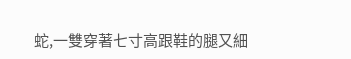蛇,一雙穿著七寸高跟鞋的腿又細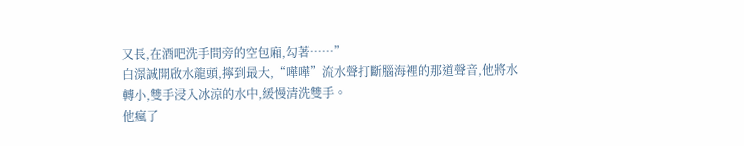又長,在酒吧洗手間旁的空包廂,勾著……”
白澋誠開啟水龍頭,擰到最大,“嘩嘩”流水聲打斷腦海裡的那道聲音,他將水轉小,雙手浸入冰涼的水中,緩慢清洗雙手。
他瘋了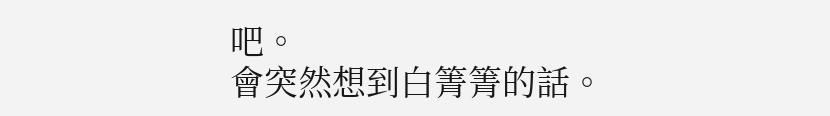吧。
會突然想到白箐箐的話。